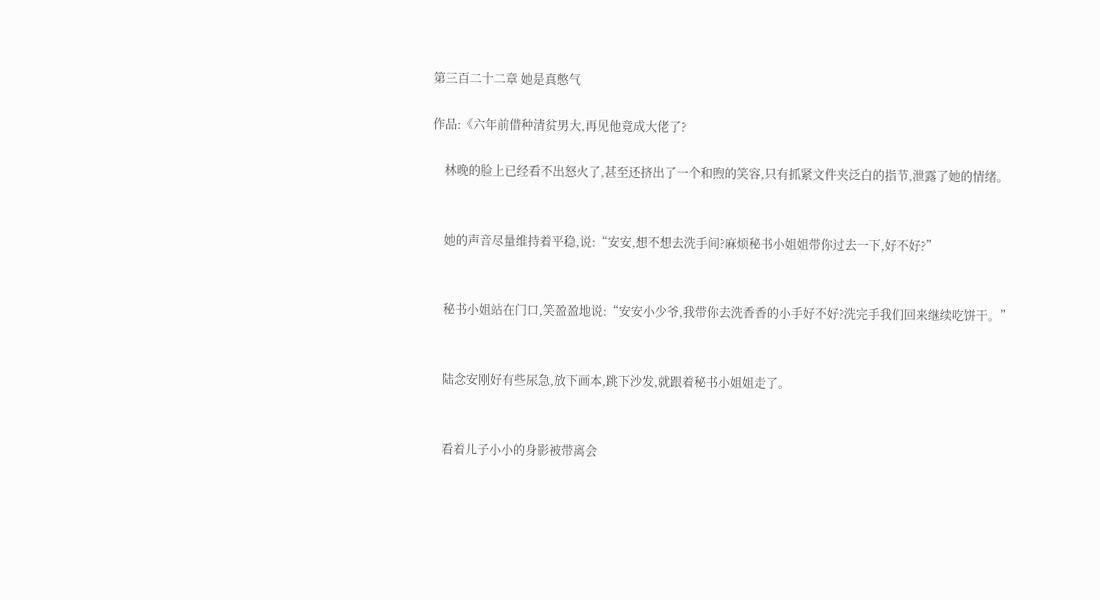第三百二十二章 她是真憋气

作品:《六年前借种清贫男大,再见他竟成大佬了?

    林晚的脸上已经看不出怒火了,甚至还挤出了一个和煦的笑容,只有抓紧文件夹泛白的指节,泄露了她的情绪。


    她的声音尽量维持着平稳,说:“安安,想不想去洗手间?麻烦秘书小姐姐带你过去一下,好不好?”


    秘书小姐站在门口,笑盈盈地说:“安安小少爷,我带你去洗香香的小手好不好?洗完手我们回来继续吃饼干。”


    陆念安刚好有些尿急,放下画本,跳下沙发,就跟着秘书小姐姐走了。


    看着儿子小小的身影被带离会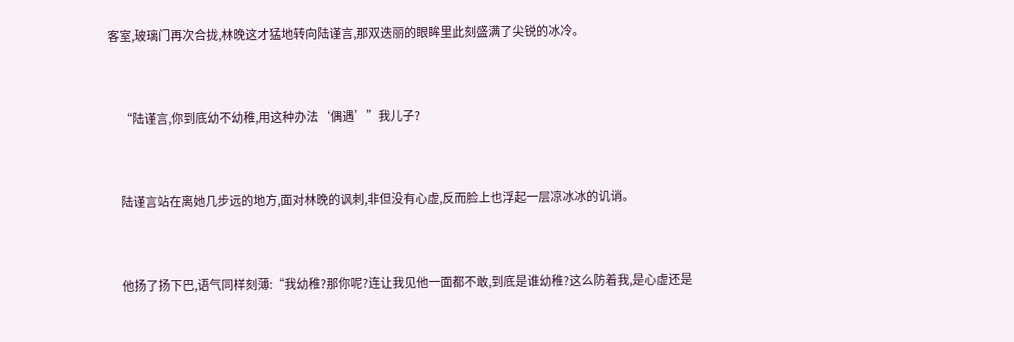客室,玻璃门再次合拢,林晚这才猛地转向陆谨言,那双迭丽的眼眸里此刻盛满了尖锐的冰冷。


    “陆谨言,你到底幼不幼稚,用这种办法‘偶遇’”我儿子?


    陆谨言站在离她几步远的地方,面对林晚的讽刺,非但没有心虚,反而脸上也浮起一层凉冰冰的讥诮。


    他扬了扬下巴,语气同样刻薄:“我幼稚?那你呢?连让我见他一面都不敢,到底是谁幼稚?这么防着我,是心虚还是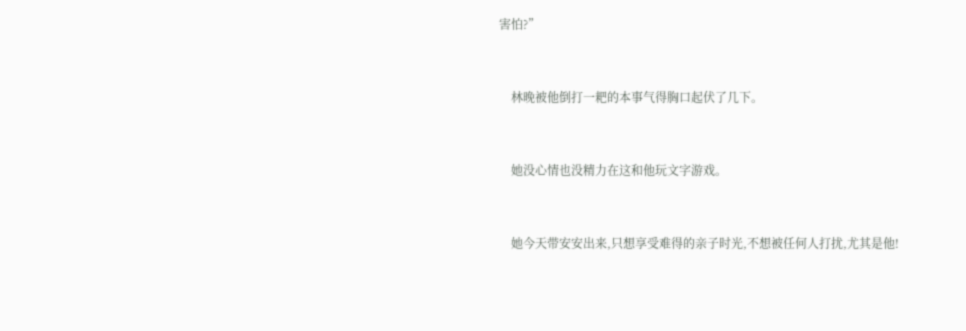害怕?”


    林晚被他倒打一耙的本事气得胸口起伏了几下。


    她没心情也没精力在这和他玩文字游戏。


    她今天带安安出来,只想享受难得的亲子时光,不想被任何人打扰,尤其是他!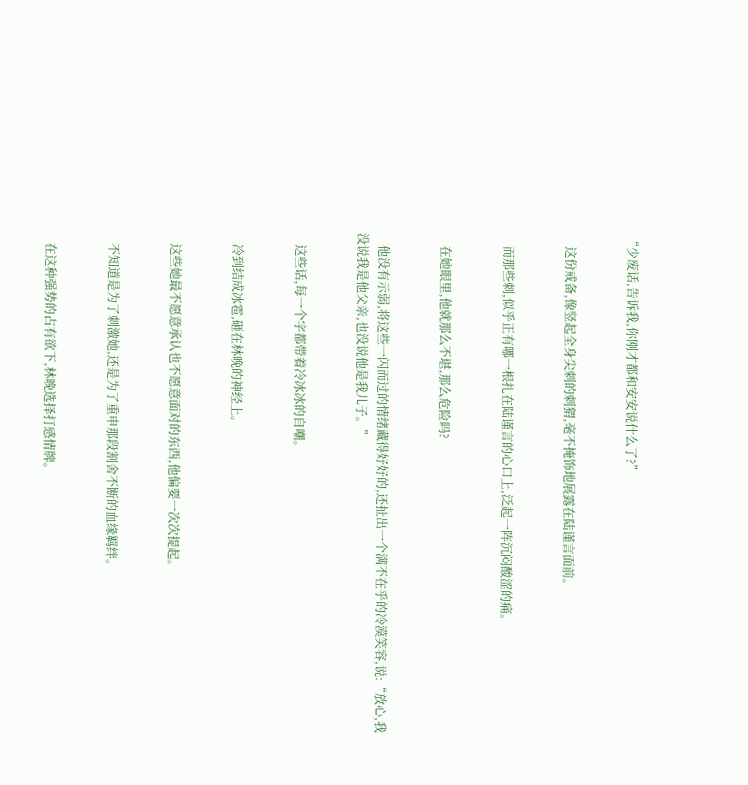“少废话,告诉我,你刚才都和安安说什么了?”


    这份戒备,像竖起全身尖刺的刺猬,毫不掩饰地展露在陆谨言面前。


    而那些刺,似乎正有哪一根扎在陆谨言的心口上,泛起一阵沉闷酸涩的痛。


    在她眼里,他就那么不堪,那么危险吗?


    他没有示弱,将这些一闪而过的情绪藏得好好的,还扯出一个满不在乎的冷漠笑容,说:“放心,我没说我是他父亲,也没说他是我儿子。”


    这些话,每一个字都带着冷冰冰的自嘲。


    冷到结成冰雹,砸在林晚的神经上。


    这些她最不愿意承认也不愿意面对的东西,他偏要一次次提起。


    不知道是为了刺激她,还是为了重申那段割舍不断的血缘羁绊。


    在这种强势的占有欲下,林晚选择打感情牌。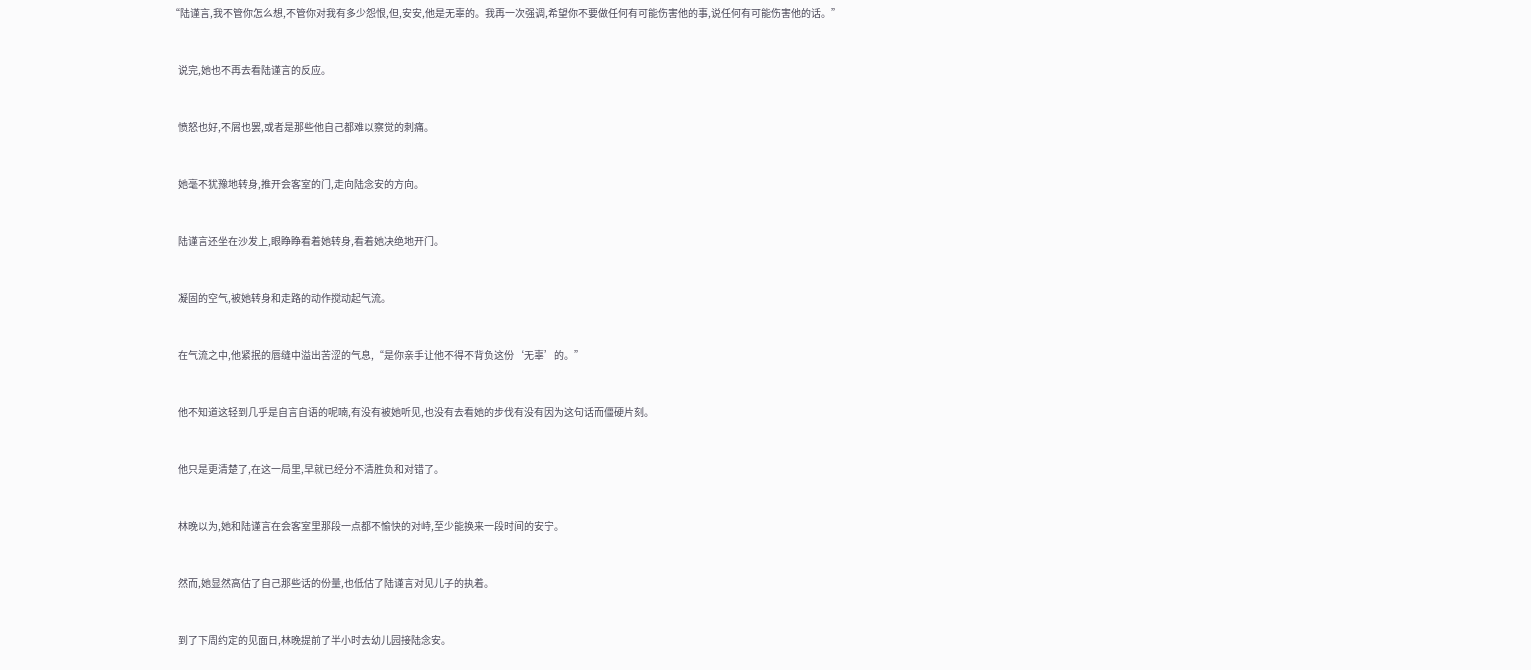“陆谨言,我不管你怎么想,不管你对我有多少怨恨,但,安安,他是无辜的。我再一次强调,希望你不要做任何有可能伤害他的事,说任何有可能伤害他的话。”


    说完,她也不再去看陆谨言的反应。


    愤怒也好,不屑也罢,或者是那些他自己都难以察觉的刺痛。


    她毫不犹豫地转身,推开会客室的门,走向陆念安的方向。


    陆谨言还坐在沙发上,眼睁睁看着她转身,看着她决绝地开门。


    凝固的空气,被她转身和走路的动作搅动起气流。


    在气流之中,他紧抿的唇缝中溢出苦涩的气息,“是你亲手让他不得不背负这份‘无辜’的。”


    他不知道这轻到几乎是自言自语的呢喃,有没有被她听见,也没有去看她的步伐有没有因为这句话而僵硬片刻。


    他只是更清楚了,在这一局里,早就已经分不清胜负和对错了。


    林晚以为,她和陆谨言在会客室里那段一点都不愉快的对峙,至少能换来一段时间的安宁。


    然而,她显然高估了自己那些话的份量,也低估了陆谨言对见儿子的执着。


    到了下周约定的见面日,林晚提前了半小时去幼儿园接陆念安。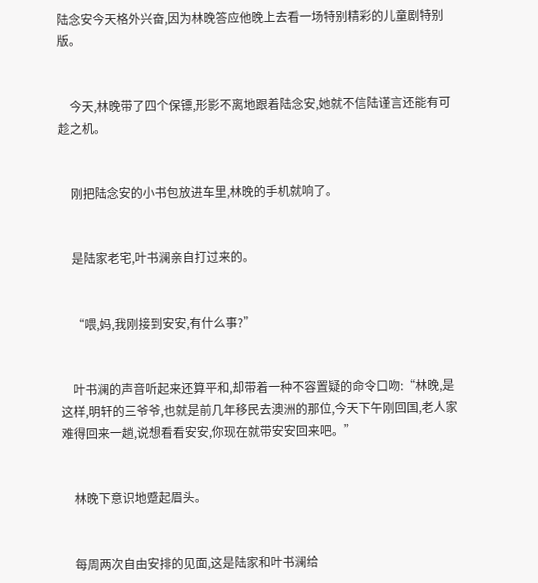陆念安今天格外兴奋,因为林晚答应他晚上去看一场特别精彩的儿童剧特别版。


    今天,林晚带了四个保镖,形影不离地跟着陆念安,她就不信陆谨言还能有可趁之机。


    刚把陆念安的小书包放进车里,林晚的手机就响了。


    是陆家老宅,叶书澜亲自打过来的。


    “喂,妈,我刚接到安安,有什么事?”


    叶书澜的声音听起来还算平和,却带着一种不容置疑的命令口吻:“林晚,是这样,明轩的三爷爷,也就是前几年移民去澳洲的那位,今天下午刚回国,老人家难得回来一趟,说想看看安安,你现在就带安安回来吧。”


    林晚下意识地蹙起眉头。


    每周两次自由安排的见面,这是陆家和叶书澜给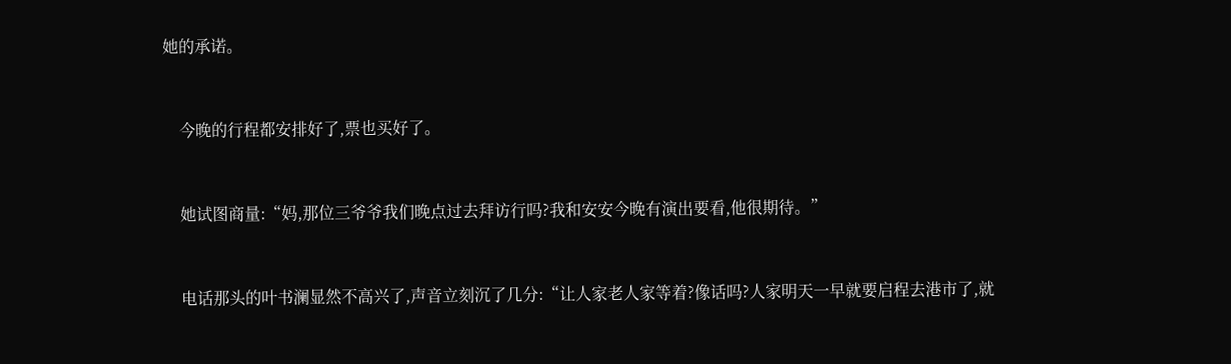她的承诺。


    今晚的行程都安排好了,票也买好了。


    她试图商量:“妈,那位三爷爷我们晚点过去拜访行吗?我和安安今晚有演出要看,他很期待。”


    电话那头的叶书澜显然不高兴了,声音立刻沉了几分:“让人家老人家等着?像话吗?人家明天一早就要启程去港市了,就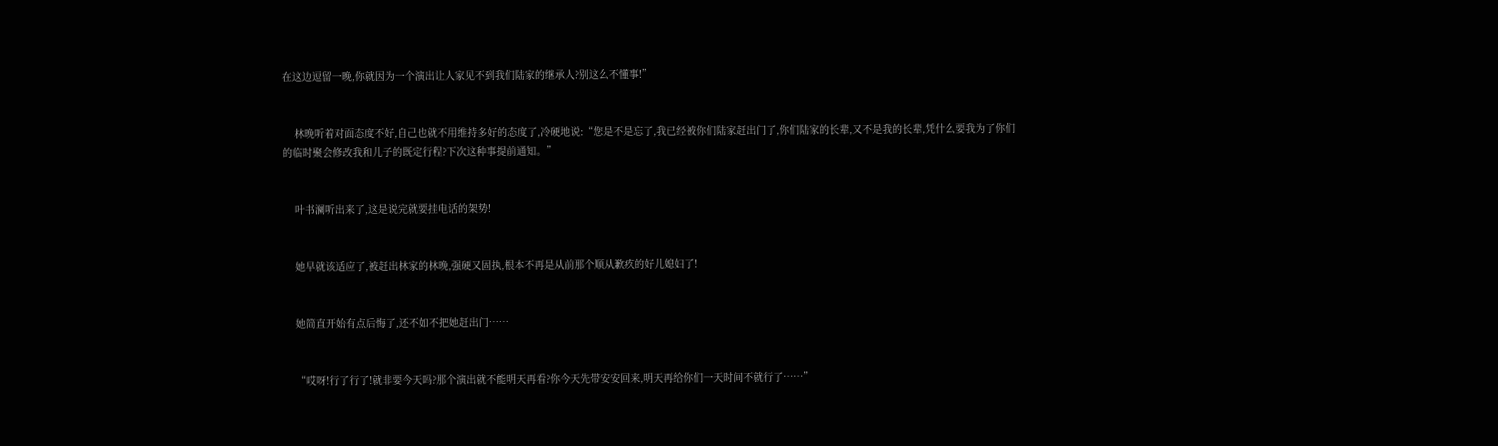在这边逗留一晚,你就因为一个演出让人家见不到我们陆家的继承人?别这么不懂事!”


    林晚听着对面态度不好,自己也就不用维持多好的态度了,冷硬地说:“您是不是忘了,我已经被你们陆家赶出门了,你们陆家的长辈,又不是我的长辈,凭什么要我为了你们的临时聚会修改我和儿子的既定行程?下次这种事提前通知。”


    叶书澜听出来了,这是说完就要挂电话的架势!


    她早就该适应了,被赶出林家的林晚,强硬又固执,根本不再是从前那个顺从歉疚的好儿媳妇了!


    她简直开始有点后悔了,还不如不把她赶出门……


    “哎呀!行了行了!就非要今天吗?那个演出就不能明天再看?你今天先带安安回来,明天再给你们一天时间不就行了……”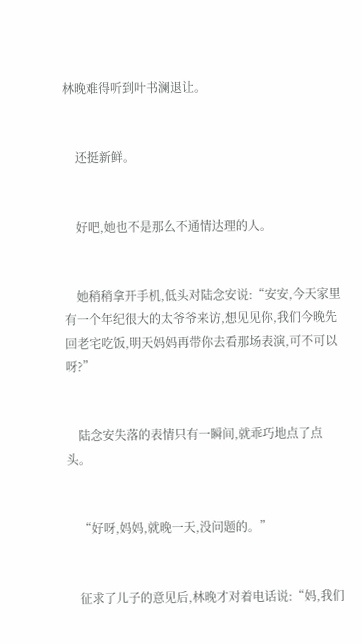林晚难得听到叶书澜退让。


    还挺新鲜。


    好吧,她也不是那么不通情达理的人。


    她稍稍拿开手机,低头对陆念安说:“安安,今天家里有一个年纪很大的太爷爷来访,想见见你,我们今晚先回老宅吃饭,明天妈妈再带你去看那场表演,可不可以呀?”


    陆念安失落的表情只有一瞬间,就乖巧地点了点头。


    “好呀,妈妈,就晚一天,没问题的。”


    征求了儿子的意见后,林晚才对着电话说:“妈,我们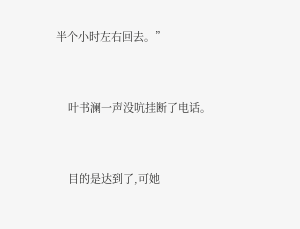半个小时左右回去。”


    叶书澜一声没吭挂断了电话。


    目的是达到了,可她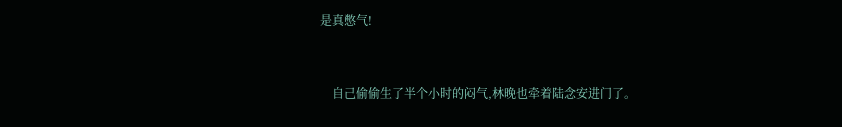是真憋气!


    自己偷偷生了半个小时的闷气,林晚也牵着陆念安进门了。